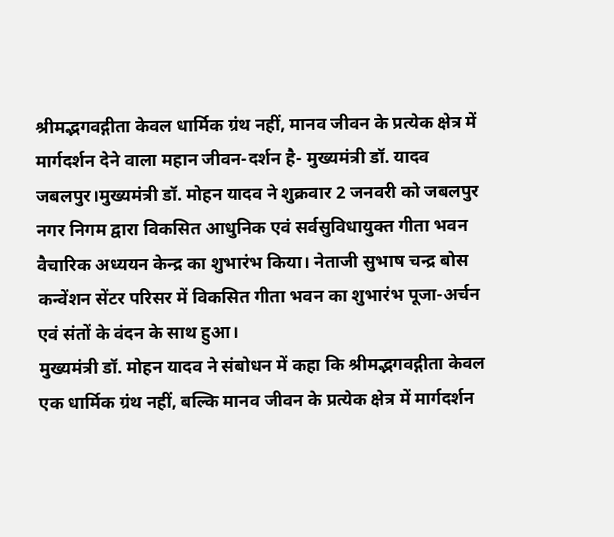श्रीमद्भगवद्गीता केवल धार्मिक ग्रंथ नहीं, मानव जीवन के प्रत्येक क्षेत्र में मार्गदर्शन देने वाला महान जीवन-दर्शन है- मुख्यमंत्री डॉ. यादव
जबलपुर।मुख्यमंत्री डॉ. मोहन यादव ने शुक्रवार 2 जनवरी को जबलपुर नगर निगम द्वारा विकसित आधुनिक एवं सर्वसुविधायुक्त गीता भवन वैचारिक अध्ययन केन्द्र का शुभारंभ किया। नेताजी सुभाष चन्द्र बोस कन्वेंशन सेंटर परिसर में विकसित गीता भवन का शुभारंभ पूजा-अर्चन एवं संतों के वंदन के साथ हुआ।
मुख्यमंत्री डॉ. मोहन यादव ने संबोधन में कहा कि श्रीमद्भगवद्गीता केवल एक धार्मिक ग्रंथ नहीं, बल्कि मानव जीवन के प्रत्येक क्षेत्र में मार्गदर्शन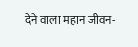देने वाला महान जीवन-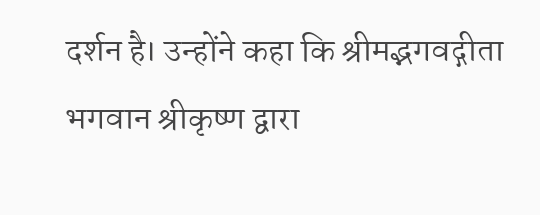दर्शन है। उन्होंने कहा कि श्रीमद्भगवद्गीता भगवान श्रीकृष्ण द्वारा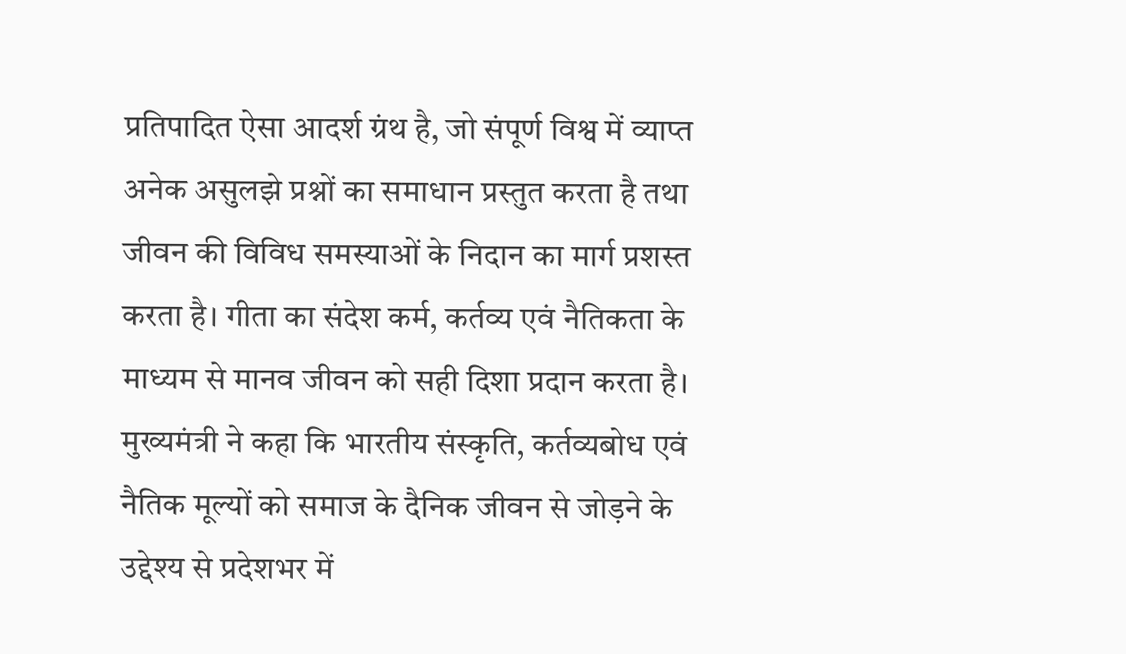प्रतिपादित ऐसा आदर्श ग्रंथ है, जो संपूर्ण विश्व में व्याप्त अनेक असुलझे प्रश्नों का समाधान प्रस्तुत करता है तथा जीवन की विविध समस्याओं के निदान का मार्ग प्रशस्त करता है। गीता का संदेश कर्म, कर्तव्य एवं नैतिकता के माध्यम से मानव जीवन को सही दिशा प्रदान करता है।
मुख्यमंत्री ने कहा कि भारतीय संस्कृति, कर्तव्यबोध एवं नैतिक मूल्यों को समाज के दैनिक जीवन से जोड़ने के उद्देश्य से प्रदेशभर में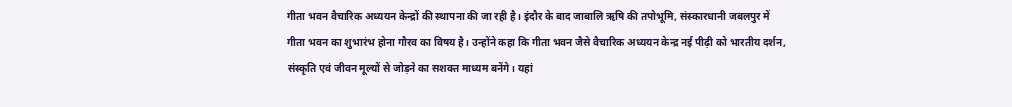गीता भवन वैचारिक अध्ययन केन्द्रों की स्थापना की जा रही है। इंदौर के बाद जाबालि ऋषि की तपोभूमि, संस्कारधानी जबलपुर में गीता भवन का शुभारंभ होना गौरव का विषय है। उन्होंने कहा कि गीता भवन जैसे वैचारिक अध्ययन केन्द्र नई पीढ़ी को भारतीय दर्शन, संस्कृति एवं जीवन मूल्यों से जोड़ने का सशक्त माध्यम बनेंगे। यहां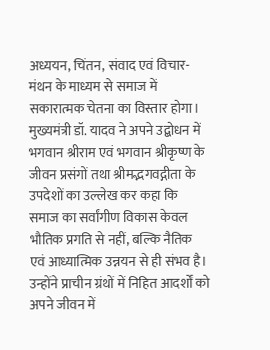अध्ययन, चिंतन, संवाद एवं विचार-मंथन के माध्यम से समाज में सकारात्मक चेतना का विस्तार होगा।
मुख्यमंत्री डॉ. यादव ने अपने उद्बोधन में भगवान श्रीराम एवं भगवान श्रीकृष्ण के जीवन प्रसंगों तथा श्रीमद्भगवद्गीता के उपदेशों का उल्लेख कर कहा कि समाज का सर्वांगीण विकास केवल भौतिक प्रगति से नहीं, बल्कि नैतिक एवं आध्यात्मिक उन्नयन से ही संभव है। उन्होंने प्राचीन ग्रंथों में निहित आदर्शों को अपने जीवन में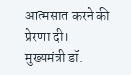आत्मसात करने की प्रेरणा दी।
मुख्यमंत्री डॉ.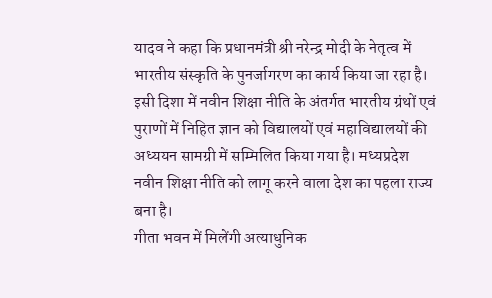यादव ने कहा कि प्रधानमंत्री श्री नरेन्द्र मोदी के नेतृत्व में भारतीय संस्कृति के पुनर्जागरण का कार्य किया जा रहा है। इसी दिशा में नवीन शिक्षा नीति के अंतर्गत भारतीय ग्रंथों एवं पुराणों में निहित ज्ञान को विद्यालयों एवं महाविद्यालयों की अध्ययन सामग्री में सम्मिलित किया गया है। मध्यप्रदेश नवीन शिक्षा नीति को लागू करने वाला देश का पहला राज्य बना है।
गीता भवन में मिलेंगी अत्याधुनिक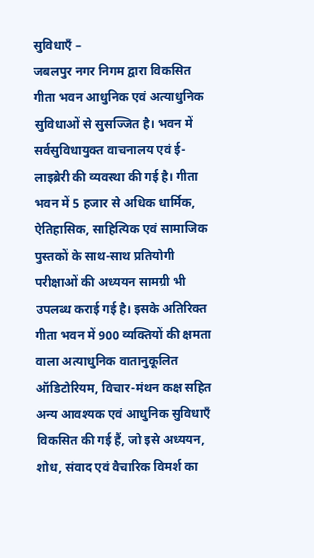सुविधाएँ –
जबलपुर नगर निगम द्वारा विकसित गीता भवन आधुनिक एवं अत्याधुनिक सुविधाओं से सुसज्जित है। भवन में सर्वसुविधायुक्त वाचनालय एवं ई-लाइब्रेरी की व्यवस्था की गई है। गीता भवन में 5 हजार से अधिक धार्मिक, ऐतिहासिक, साहित्यिक एवं सामाजिक पुस्तकों के साथ-साथ प्रतियोगी परीक्षाओं की अध्ययन सामग्री भी उपलब्ध कराई गई है। इसके अतिरिक्त गीता भवन में 900 व्यक्तियों की क्षमता वाला अत्याधुनिक वातानुकूलित ऑडिटोरियम, विचार-मंथन कक्ष सहित अन्य आवश्यक एवं आधुनिक सुविधाएँ विकसित की गई हैं, जो इसे अध्ययन, शोध, संवाद एवं वैचारिक विमर्श का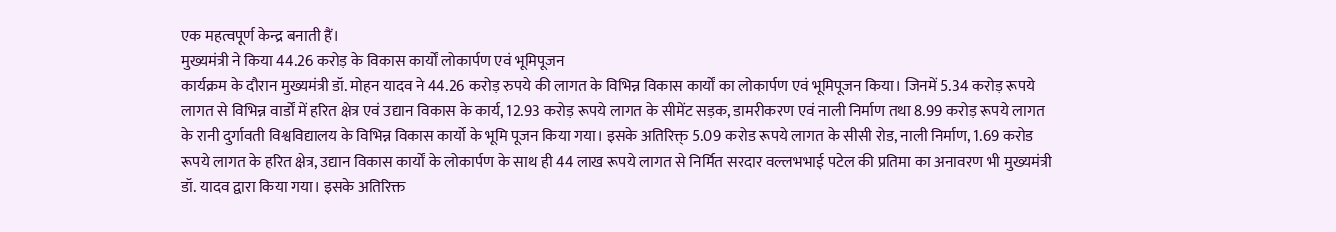एक महत्वपूर्ण केन्द्र बनाती हैं।
मुख्यमंत्री ने किया 44.26 करोड़ के विकास कार्यों लोकार्पण एवं भूमिपूजन
कार्यक्रम के दौरान मुख्यमंत्री डॉ. मोहन यादव ने 44.26 करोड़ रुपये की लागत के विभिन्न विकास कार्यों का लोकार्पण एवं भूमिपूजन किया। जिनमें 5.34 करोड़ रूपये लागत से विभिन्न वार्डों में हरित क्षेत्र एवं उद्यान विकास के कार्य, 12.93 करोड़ रूपये लागत के सीमेंट सड़क, डामरीकरण एवं नाली निर्माण तथा 8.99 करोड़ रूपये लागत के रानी दुर्गावती विश्वविद्यालय के विभिन्न विकास कार्यो के भूमि पूजन किया गया। इसके अतिरिक्त् 5.09 करोड रूपये लागत के सीसी रोड, नाली निर्माण, 1.69 करोड रूपये लागत के हरित क्षेत्र, उद्यान विकास कार्यों के लोकार्पण के साथ ही 44 लाख रूपये लागत से निर्मित सरदार वल्लभभाई पटेल की प्रतिमा का अनावरण भी मुख्यमंत्री डॉ. यादव द्वारा किया गया। इसके अतिरिक्त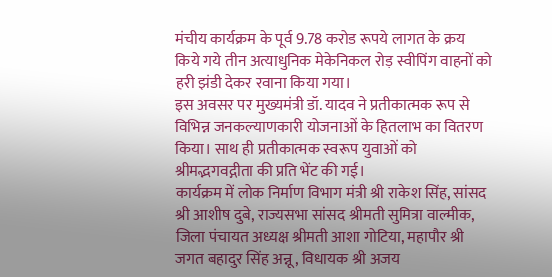मंचीय कार्यक्रम के पूर्व 9.78 करोड रूपये लागत के क्रय किये गये तीन अत्याधुनिक मेकेनिकल रोड़ स्वीपिंग वाहनों को हरी झंडी देकर रवाना किया गया।
इस अवसर पर मुख्यमंत्री डॉ. यादव ने प्रतीकात्मक रूप से विभिन्न जनकल्याणकारी योजनाओं के हितलाभ का वितरण किया। साथ ही प्रतीकात्मक स्वरूप युवाओं को श्रीमद्भगवद्गीता की प्रति भेंट की गई।
कार्यक्रम में लोक निर्माण विभाग मंत्री श्री राकेश सिंह, सांसद श्री आशीष दुबे, राज्यसभा सांसद श्रीमती सुमित्रा वाल्मीक, जिला पंचायत अध्यक्ष श्रीमती आशा गोटिया, महापौर श्री जगत बहादुर सिंह अन्नू, विधायक श्री अजय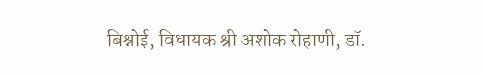बिश्नोई, विधायक श्री अशोक रोहाणी, डॉ.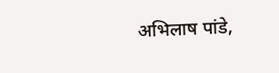अभिलाष पांडे,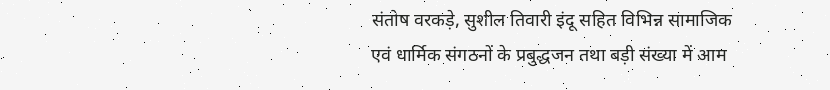संतोष वरकड़े, सुशील तिवारी इंदू सहित विभिन्न सामाजिक एवं धार्मिक संगठनों के प्रबुद्धजन तथा बड़ी संख्या में आम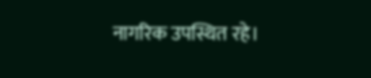नागरिक उपस्थित रहे।